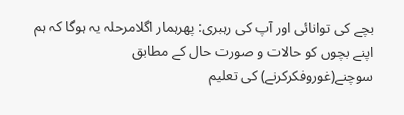بچے کی توانائی اور آپ کی رہبری: پھرہمار اگلامرحلہ یہ ہوگا کہ ہم اپنے بچوں کو حالات و صورت حال کے مطابق سوچنے(غوروفکرکرنے) کی تعلیم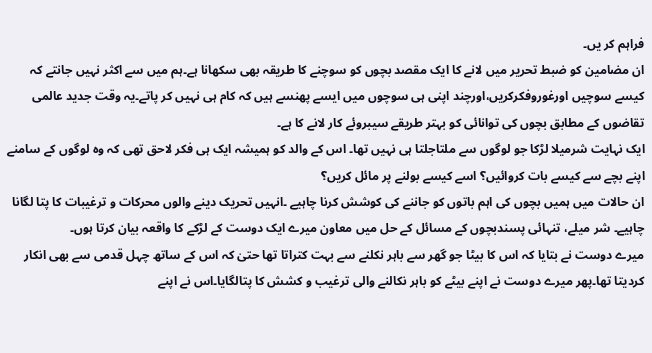فراہم کر یں۔
ان مضامین کو ضبط تحریر میں لانے کا ایک مقصد بچوں کو سوچنے کا طریقہ بھی سکھانا ہے۔ہم میں سے اکثر نہیں جانتے کہ کیسے سوچیں اورغوروفکرکریں،اورچند اپنی ہی سوچوں میں ایسے پھنسے ہیں کہ کام ہی نہیں کر پاتے۔یہ وقت جدید عالمی تقاضوں کے مطابق بچوں کی توانائی کو بہتر طریقے سیبروئے کار لانے کا ہے۔
ایک نہایت شرمیلا لڑکا جو لوگوں سے ملتاجلتا ہی نہیں تھا۔ اس کے والد کو ہمیشہ ایک ہی فکر لاحق تھی کہ وہ لوگوں کے سامنے اپنے بچے سے کیسے بات کروائیں؟ اسے کیسے بولنے پر مائل کریں؟
ان حالات میں ہمیں بچوں کی اہم باتوں کو جاننے کی کوشش کرنا چاہیے ۔انہیں تحریک دینے والوں محرکات و ترغیبات کا پتا لگانا چاہیے۔ شر میلے، تنہائی پسندبچوں کے مسائل کے حل میں معاون میرے ایک دوست کے لڑکے کا واقعہ بیان کرتا ہوں۔
میرے دوست نے بتایا کہ اس کا بیٹا جو گھر سے باہر نکلنے سے بہت کتراتا تھا حتیٰ کہ اس کے ساتھ چہل قدمی سے بھی انکار کردیتا تھا۔پھر میرے دوست نے اپنے بیٹے کو باہر نکالنے والی ترغیب و کشش کا پتالگایا۔اس نے اپنے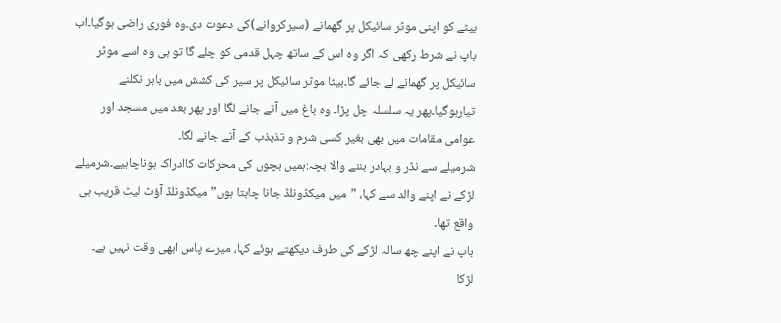بیٹے کو اپنی موٹر سائیکل پر گھمانے (سیرکروانے)کی دعوت دی۔وہ فوری راضی ہوگیا۔اب باپ نے شرط رکھی کہ اگر وہ اس کے ساتھ چہل قدمی کو چلے گا تو ہی وہ اسے موٹر سائیکل پر گھمانے لے جائے گا۔بیٹا موٹر سائیکل پر سیر کی کشش میں باہر نکلنے تیارہوگیا۔پھر یہ سلسلہ چل پڑا۔ وہ باغ میں آنے جانے لگا اور پھر بعد میں مسجد اور عوامی مقامات میں بھی بغیر کسی شرم و تذبذب کے آنے جانے لگا۔
شرمیلے سے نڈر و بہادر بننے والا بچہ:ہمیں بچوں کی محرکات کاادراک ہوناچاہیے۔شرمیلے لڑکے نے اپنے والد سے کہا، ”میں میکڈونلڈ جانا چاہتا ہوں” میکڈونلڈ آؤٹ لیٹ قریب ہی واقع تھا۔
باپ نے اپنے چھ سالہ لڑکے کی طرف دیکھتے ہوئے کہا، میرے پاس ابھی وقت نہیں ہے۔
لڑکا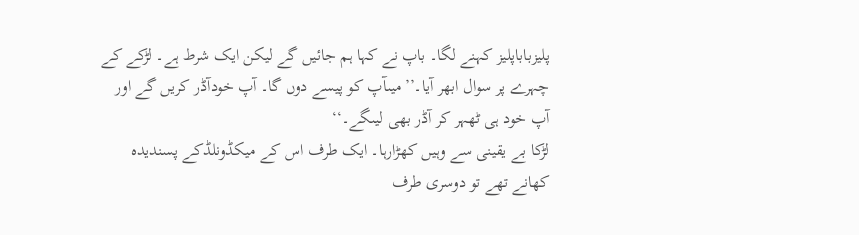پلیزباباپلیز کہنے لگا۔ باپ نے کہا ہم جائیں گے لیکن ایک شرط ہے۔ لڑکے کے چہرے پر سوال ابھر آیا۔’’میںآپ کو پیسے دوں گا۔ آپ خودآڈر کریں گے اور آپ خود ہی ٹھہر کر آڈر بھی لیںگے۔‘‘
لڑکا بے یقینی سے وہیں کھڑارہا۔ ایک طرف اس کے میکڈونلڈکے پسندیدہ کھانے تھے تو دوسری طرف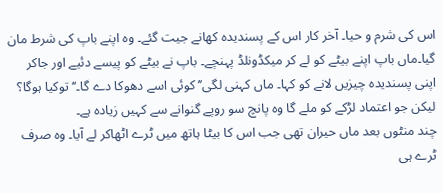اس کی شرم و حیا۔ آخر کار اس کے پسندیدہ کھانے جیت گئے۔ وہ اپنے باپ کی شرط مان گیا۔ماں باپ اپنے بیٹے کو لے کر میکڈونلڈ پہنچے۔ باپ نے بیٹے کو پیسے دئیے اور جاکر اپنی پسندیدہ چیزیں لانے کو کہا۔ ماں کہنی لگی’’ کوئی اسے دھوکا دے گا۔‘‘ توکیا ہوگا؟ لیکن جو اعتماد لڑکے کو ملے گا وہ پانچ سو روپے گنوانے سے کہیں زیادہ ہے۔
چند منٹوں بعد ماں حیران تھی جب اس کا بیٹا ہاتھ میں ٹرے اٹھاکر لے آیا۔ وہ صرف ٹرے ہی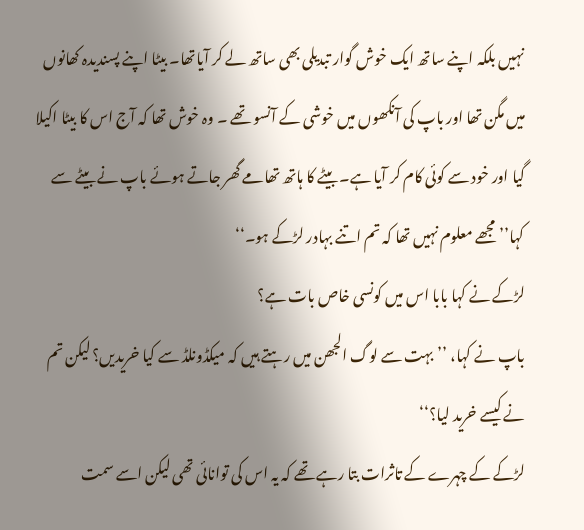نہیں بلکہ اپنے ساتھ ایک خوش گوار تبدیلی بھی ساتھ لے کر آیاتھا۔ بیٹا اپنے پسندیدہ کھانوں میں مگن تھا اور باپ کی آنکھوں میں خوشی کے آنسو تھے ۔ وہ خوش تھا کہ آج اس کا بیٹا اکیلا گیا اور خود سے کوئی کام کر آیا ہے۔ بیٹے کا ہاتھ تھامے گھر جاتے ہوئے باپ نے بیٹے سے کہا’’مجھے معلوم نہیں تھا کہ تم اتنے بہادر لڑکے ہو۔‘‘
لڑکے نے کہا بابا اس میں کونسی خاص بات ہے؟
باپ نے کہا، ’’بہت سے لوگ الجھن میں رہتے ہیں کہ میکڈونلڈ سے کیا خریدیں؟ لیکن تم نے کیسے خرید لیا؟‘‘
لڑکے کے چہرے کے تاثرات بتا رہے تھے کہ یہ اس کی توانائی تھی لیکن اسے سمت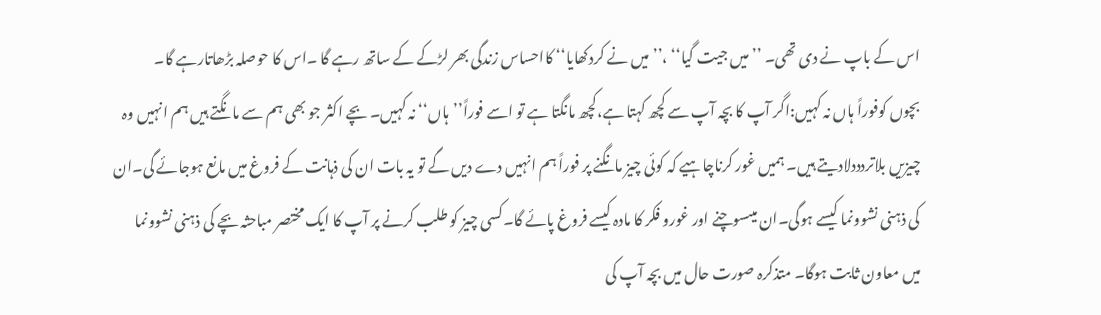اس کے باپ نے دی تھی۔ ’’میں جیت گیا‘‘ ،’’میں نے کردکھایا‘‘ کااحساس زندگی بھر لڑکے کے ساتھ رہے گا ۔اس کا حوصلہ بڑھاتارہے گا۔
بچوں کوفوراً ہاں نہ کہیں:اگر آپ کا بچہ آپ سے کچھ کہتا ہے،کچھ مانگتا ہے تو اسے فوراً’’ہاں‘‘ نہ کہیں۔ بچے اکثر جو بھی ہم سے مانگتے ہیں ہم انہیں وہ چیزیں بلاتردددلادیتے ہیں۔ ہمیں غور کرناچاہیے کہ کوئی چیز مانگنے پر فوراً ہم انہیں دے دیں گے تو یہ بات ان کی ذہانت کے فروغ میں مانع ہوجائے گی۔ان کی ذہنی نشوونما کیسے ہوگی۔ان میںسوچنے اور غورو فکر کا مادہ کیسے فروغ پائے گا۔کسی چیز کو طلب کرنے پر آپ کا ایک مختصر مباحثہ بچے کی ذہنی نشوونما میں معاون ثابت ہوگا۔ متذکرہ صورت حال میں بچہ آپ کی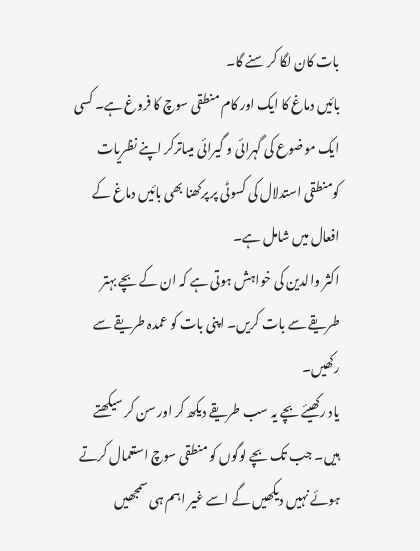بات کان لگا کر سنے گا۔
بائیں دماغ کا ایک اور کام منطقی سوچ کا فروغ ہے۔ کسی ایک موضوع کی گہرائی و گیرائی میںاترکر اپنے نظریات کومنطقی استدلال کی کسوٹی پر پرکھنا بھی بائیں دماغ کے افعال میں شامل ہے۔
اکثر والدین کی خواہش ہوتی ہے کہ ان کے بچے بہتر طریقے سے بات کریں۔ اپنی بات کو عمدہ طریقے سے رکھیں۔
یاد رکھیئے بچے یہ سب طریقے دیکھ کر اور سن کر سیکھتے ہیں۔ جب تک بچے لوگوں کو منطقی سوچ استعمال کرتے ہوئے نہیں دیکھیں گے اسے غیر اہم ہی سمجھیں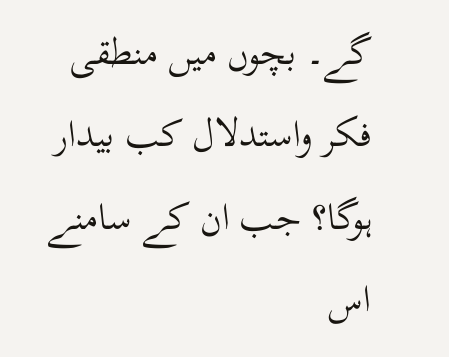گے۔ بچوں میں منطقی فکر واستدلال کب بیدار ہوگا؟ جب ان کے سامنے اس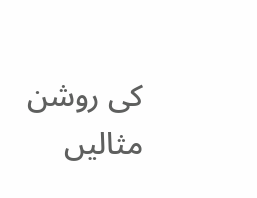کی روشن مثالیں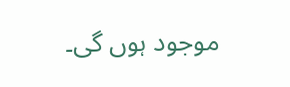موجود ہوں گی۔